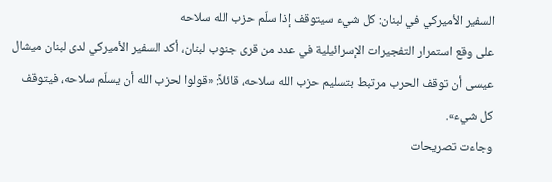السفير الأميركي في لبنان: كل شيء سيتوقف إذا سلّم حزب الله سلاحه
على وقع استمرار التفجيرات الإسرائيلية في عدد من قرى جنوب لبنان، أكد السفير الأميركي لدى لبنان ميشال عيسى أن توقف الحرب مرتبط بتسليم حزب الله سلاحه، قائلاً: «قولوا لحزب الله أن يسلّم سلاحه، فيتوقف كل شيء».
وجاءت تصريحات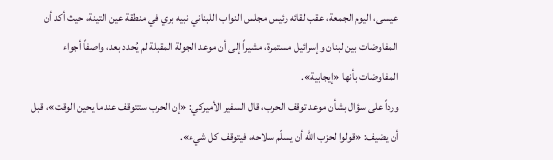عيسى، اليوم الجمعة، عقب لقائه رئيس مجلس النواب اللبناني نبيه بري في منطقة عين التينة، حيث أكد أن المفاوضات بين لبنان وإسرائيل مستمرة، مشيراً إلى أن موعد الجولة المقبلة لم يُحدد بعد، واصفاً أجواء المفاوضات بأنها «إيجابية».
ورداً على سؤال بشأن موعد توقف الحرب، قال السفير الأميركي: «إن الحرب ستتوقف عندما يحين الوقت»، قبل أن يضيف: «قولوا لحزب الله أن يسلّم سلاحه، فيتوقف كل شيء».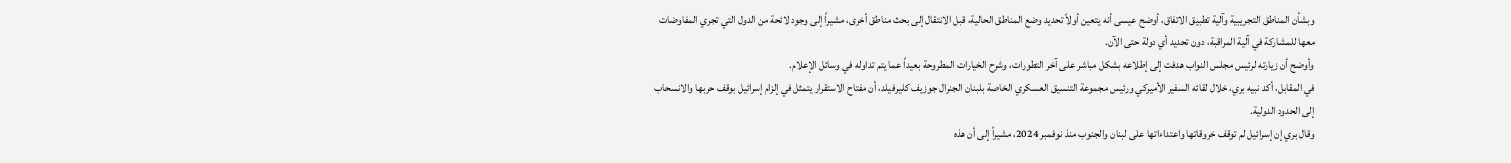وبشأن المناطق التجريبية وآلية تطبيق الاتفاق، أوضح عيسى أنه يتعين أولاً تحديد وضع المناطق الحالية، قبل الانتقال إلى بحث مناطق أخرى، مشيراً إلى وجود لائحة من الدول التي تجري المفاوضات معها للمشاركة في آلية المراقبة، دون تحديد أي دولة حتى الآن.
وأوضح أن زيارته لرئيس مجلس النواب هدفت إلى إطلاعه بشكل مباشر على آخر التطورات، وشرح الخيارات المطروحة بعيداً عما يتم تداوله في وسائل الإعلام.
في المقابل، أكد نبيه بري، خلال لقائه السفير الأميركي ورئيس مجموعة التنسيق العسكري الخاصة بلبنان الجنرال جوزيف كليرفيلد، أن مفتاح الاستقرار يتمثل في إلزام إسرائيل بوقف حربها والانسحاب إلى الحدود الدولية.
وقال بري إن إسرائيل لم توقف خروقاتها واعتداءاتها على لبنان والجنوب منذ نوفمبر 2024، مشيراً إلى أن هذه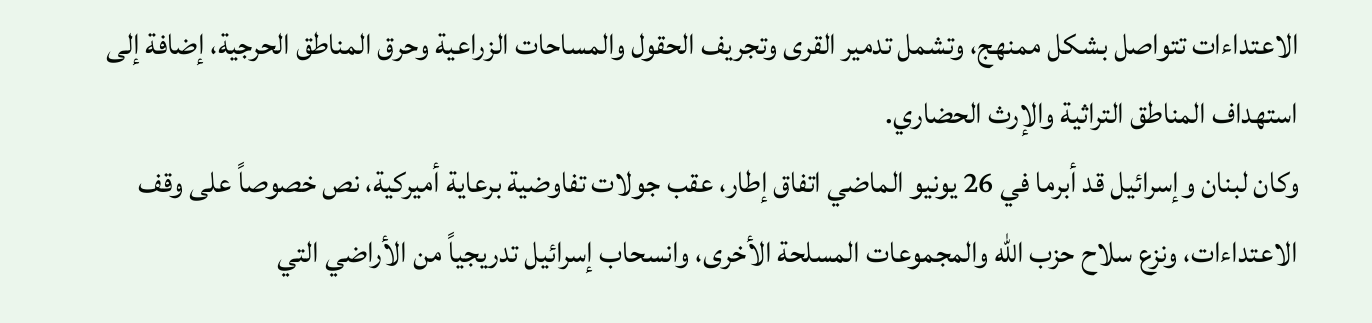الاعتداءات تتواصل بشكل ممنهج، وتشمل تدمير القرى وتجريف الحقول والمساحات الزراعية وحرق المناطق الحرجية، إضافة إلى استهداف المناطق التراثية والإرث الحضاري.
وكان لبنان وإسرائيل قد أبرما في 26 يونيو الماضي اتفاق إطار، عقب جولات تفاوضية برعاية أميركية، نص خصوصاً على وقف الاعتداءات، ونزع سلاح حزب الله والمجموعات المسلحة الأخرى، وانسحاب إسرائيل تدريجياً من الأراضي التي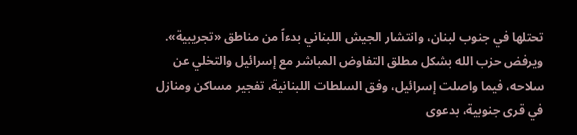تحتلها في جنوب لبنان، وانتشار الجيش اللبناني بدءاً من مناطق «تجريبية».
ويرفض حزب الله بشكل مطلق التفاوض المباشر مع إسرائيل والتخلي عن سلاحه، فيما واصلت إسرائيل، وفق السلطات اللبنانية، تفجير مساكن ومنازل في قرى جنوبية، بدعوى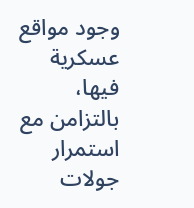وجود مواقع عسكرية فيها، بالتزامن مع استمرار جولات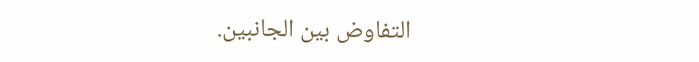التفاوض بين الجانبين.